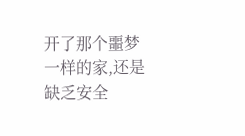开了那个噩梦一样的家,还是缺乏安全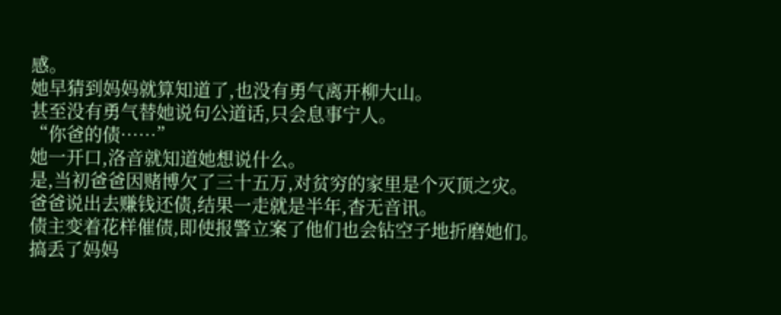感。
她早猜到妈妈就算知道了,也没有勇气离开柳大山。
甚至没有勇气替她说句公道话,只会息事宁人。
“你爸的债……”
她一开口,洛音就知道她想说什么。
是,当初爸爸因赌博欠了三十五万,对贫穷的家里是个灭顶之灾。
爸爸说出去赚钱还债,结果一走就是半年,杳无音讯。
债主变着花样催债,即使报警立案了他们也会钻空子地折磨她们。
搞丢了妈妈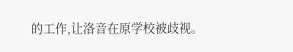的工作,让洛音在原学校被歧视。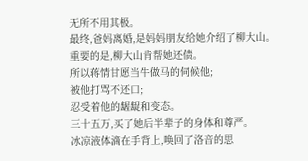无所不用其极。
最终,爸妈离婚,是妈妈朋友给她介绍了柳大山。
重要的是,柳大山肯帮她还债。
所以蒋情甘愿当牛做马的伺候他;
被他打骂不还口;
忍受着他的龌龊和变态。
三十五万,买了她后半辈子的身体和尊严。
冰凉液体滴在手背上,唤回了洛音的思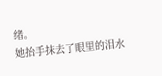绪。
她抬手抹去了眼里的泪水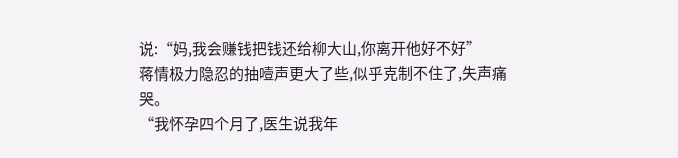说:“妈,我会赚钱把钱还给柳大山,你离开他好不好”
蒋情极力隐忍的抽噎声更大了些,似乎克制不住了,失声痛哭。
“我怀孕四个月了,医生说我年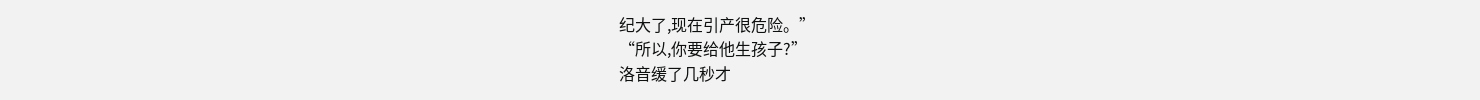纪大了,现在引产很危险。”
“所以,你要给他生孩子?”
洛音缓了几秒才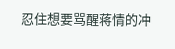忍住想要骂醒蒋情的冲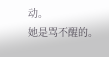动。
她是骂不醒的。